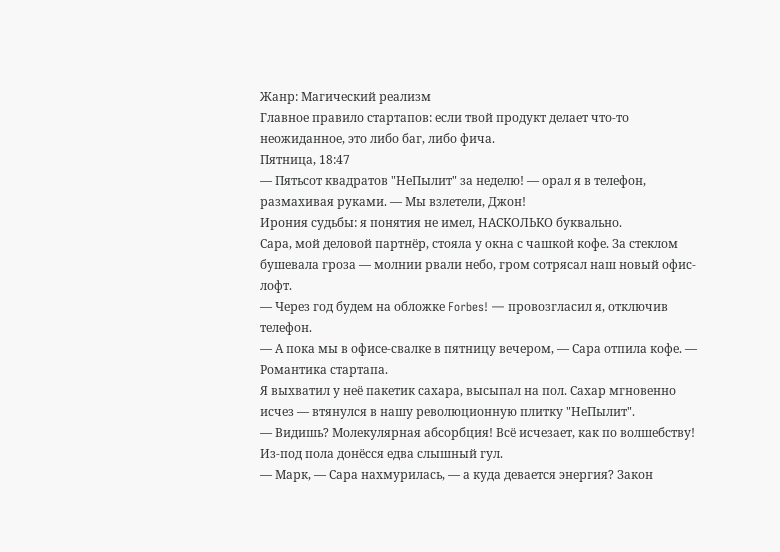Жанр: Магический реализм
Главное правило стартапов: если твой продукт делает что-то неожиданное, это либо баг, либо фича.
Пятница, 18:47
— Пятьсот квадратов "НеПылит" за неделю! — орал я в телефон, размахивая руками. — Мы взлетели, Джон!
Ирония судьбы: я понятия не имел, НАСКОЛЬКО буквально.
Сара, мой деловой партнёр, стояла у окна с чашкой кофе. За стеклом бушевала гроза — молнии рвали небо, гром сотрясал наш новый офис-лофт.
— Через год будем на обложке Forbes! — провозгласил я, отключив телефон.
— А пока мы в офисе-свалке в пятницу вечером, — Сара отпила кофе. — Романтика стартапа.
Я выхватил у неё пакетик сахара, высыпал на пол. Сахар мгновенно исчез — втянулся в нашу революционную плитку "НеПылит".
— Видишь? Молекулярная абсорбция! Всё исчезает, как по волшебству!
Из-под пола донёсся едва слышный гул.
— Марк, — Сара нахмурилась, — а куда девается энергия? Закон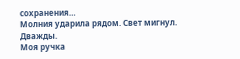сохранения…
Молния ударила рядом. Свет мигнул. Дважды.
Моя ручка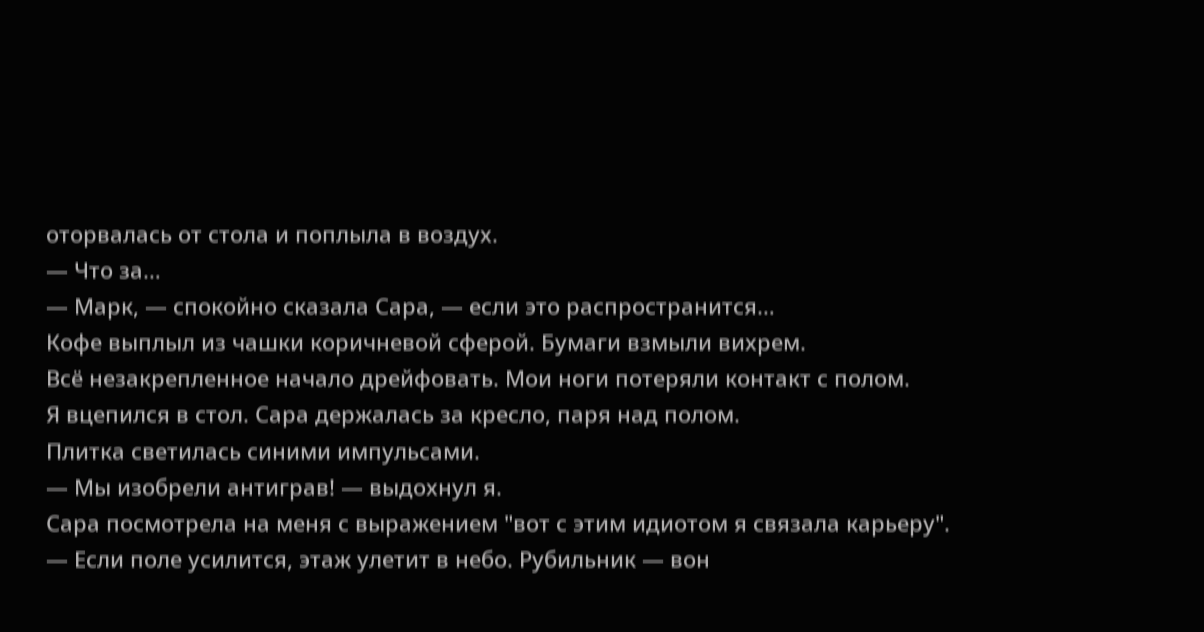оторвалась от стола и поплыла в воздух.
— Что за…
— Марк, — спокойно сказала Сара, — если это распространится…
Кофе выплыл из чашки коричневой сферой. Бумаги взмыли вихрем.
Всё незакрепленное начало дрейфовать. Мои ноги потеряли контакт с полом.
Я вцепился в стол. Сара держалась за кресло, паря над полом.
Плитка светилась синими импульсами.
— Мы изобрели антиграв! — выдохнул я.
Сара посмотрела на меня с выражением "вот с этим идиотом я связала карьеру".
— Если поле усилится, этаж улетит в небо. Рубильник — вон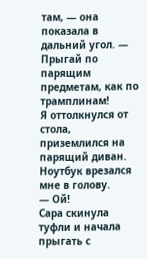там, — она показала в дальний угол. — Прыгай по парящим предметам, как по трамплинам!
Я оттолкнулся от стола, приземлился на парящий диван. Ноутбук врезался мне в голову.
— Ой!
Сара скинула туфли и начала прыгать с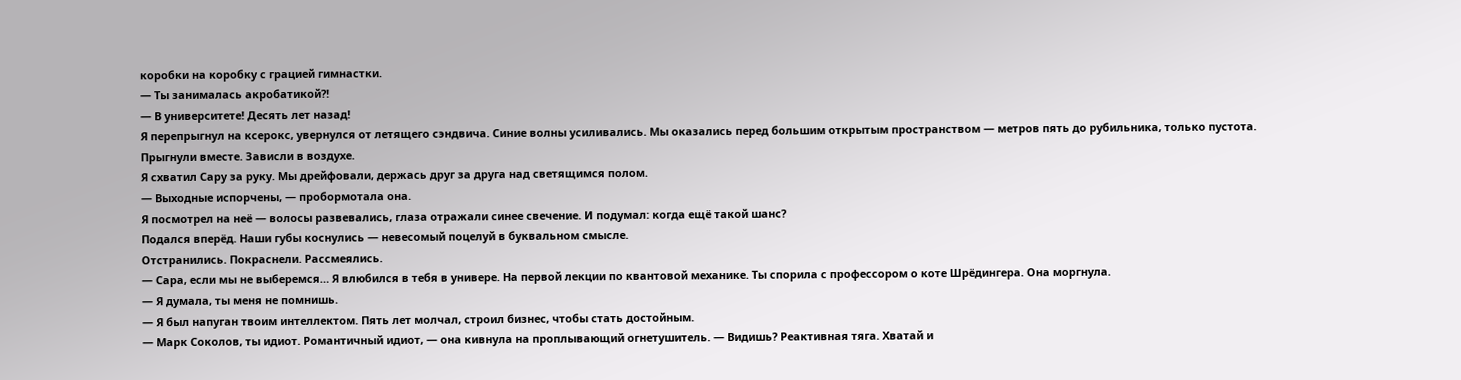коробки на коробку с грацией гимнастки.
— Ты занималась акробатикой?!
— В университете! Десять лет назад!
Я перепрыгнул на ксерокс, увернулся от летящего сэндвича. Синие волны усиливались. Мы оказались перед большим открытым пространством — метров пять до рубильника, только пустота.
Прыгнули вместе. Зависли в воздухе.
Я схватил Сару за руку. Мы дрейфовали, держась друг за друга над светящимся полом.
— Выходные испорчены, — пробормотала она.
Я посмотрел на неё — волосы развевались, глаза отражали синее свечение. И подумал: когда ещё такой шанс?
Подался вперёд. Наши губы коснулись — невесомый поцелуй в буквальном смысле.
Отстранились. Покраснели. Рассмеялись.
— Сара, если мы не выберемся… Я влюбился в тебя в универе. На первой лекции по квантовой механике. Ты спорила с профессором о коте Шрёдингера. Она моргнула.
— Я думала, ты меня не помнишь.
— Я был напуган твоим интеллектом. Пять лет молчал, строил бизнес, чтобы стать достойным.
— Марк Соколов, ты идиот. Романтичный идиот, — она кивнула на проплывающий огнетушитель. — Видишь? Реактивная тяга. Хватай и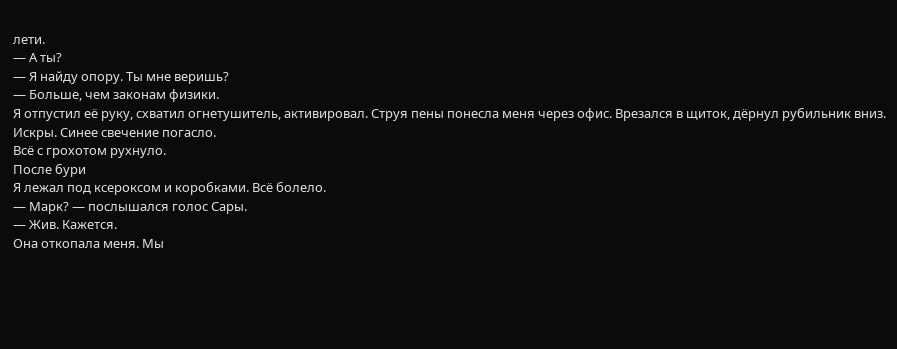лети.
— А ты?
— Я найду опору. Ты мне веришь?
— Больше, чем законам физики.
Я отпустил её руку, схватил огнетушитель, активировал. Струя пены понесла меня через офис. Врезался в щиток, дёрнул рубильник вниз.
Искры. Синее свечение погасло.
Всё с грохотом рухнуло.
После бури
Я лежал под ксероксом и коробками. Всё болело.
— Марк? — послышался голос Сары.
— Жив. Кажется.
Она откопала меня. Мы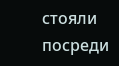стояли посреди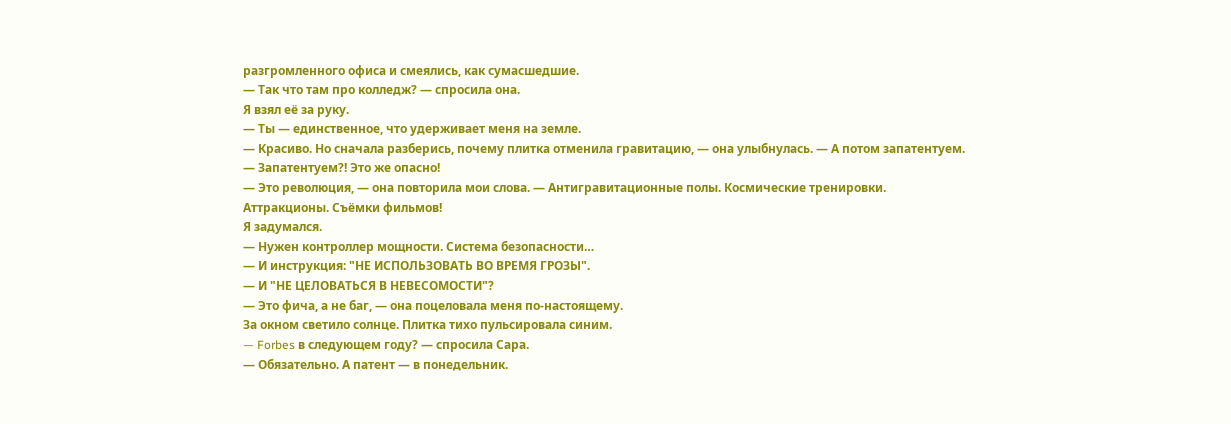разгромленного офиса и смеялись, как сумасшедшие.
— Так что там про колледж? — спросила она.
Я взял её за руку.
— Ты — единственное, что удерживает меня на земле.
— Красиво. Но сначала разберись, почему плитка отменила гравитацию, — она улыбнулась. — А потом запатентуем.
— Запатентуем?! Это же опасно!
— Это революция, — она повторила мои слова. — Антигравитационные полы. Космические тренировки.
Аттракционы. Съёмки фильмов!
Я задумался.
— Нужен контроллер мощности. Система безопасности…
— И инструкция: "НЕ ИСПОЛЬЗОВАТЬ ВО ВРЕМЯ ГРОЗЫ".
— И "НЕ ЦЕЛОВАТЬСЯ В НЕВЕСОМОСТИ"?
— Это фича, а не баг, — она поцеловала меня по-настоящему.
За окном светило солнце. Плитка тихо пульсировала синим.
— Forbes в следующем году? — спросила Сара.
— Обязательно. А патент — в понедельник.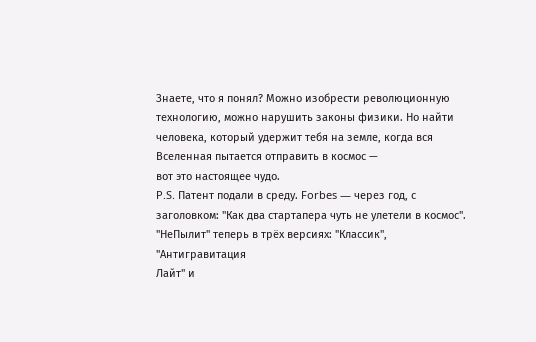Знаете, что я понял? Можно изобрести революционную технологию, можно нарушить законы физики. Но найти человека, который удержит тебя на земле, когда вся Вселенная пытается отправить в космос —
вот это настоящее чудо.
P.S. Патент подали в среду. Forbes — через год, с заголовком: "Как два стартапера чуть не улетели в космос".
"НеПылит" теперь в трёх версиях: "Классик", "Антигравитация
Лайт" и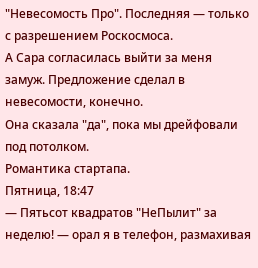"Невесомость Про". Последняя — только с разрешением Роскосмоса.
А Сара согласилась выйти за меня замуж. Предложение сделал в невесомости, конечно.
Она сказала "да", пока мы дрейфовали под потолком.
Романтика стартапа.
Пятница, 18:47
— Пятьсот квадратов "НеПылит" за неделю! — орал я в телефон, размахивая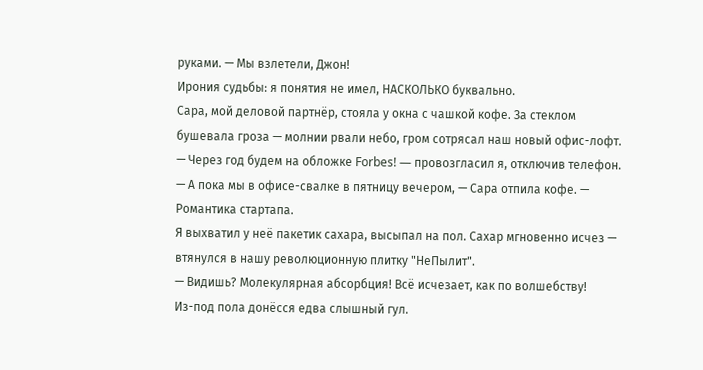руками. — Мы взлетели, Джон!
Ирония судьбы: я понятия не имел, НАСКОЛЬКО буквально.
Сара, мой деловой партнёр, стояла у окна с чашкой кофе. За стеклом бушевала гроза — молнии рвали небо, гром сотрясал наш новый офис-лофт.
— Через год будем на обложке Forbes! — провозгласил я, отключив телефон.
— А пока мы в офисе-свалке в пятницу вечером, — Сара отпила кофе. — Романтика стартапа.
Я выхватил у неё пакетик сахара, высыпал на пол. Сахар мгновенно исчез — втянулся в нашу революционную плитку "НеПылит".
— Видишь? Молекулярная абсорбция! Всё исчезает, как по волшебству!
Из-под пола донёсся едва слышный гул.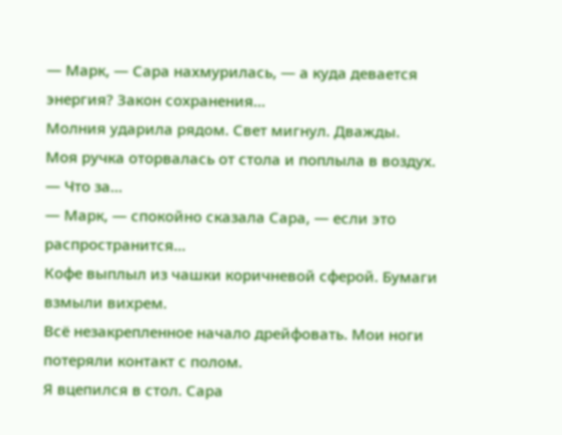— Марк, — Сара нахмурилась, — а куда девается энергия? Закон сохранения…
Молния ударила рядом. Свет мигнул. Дважды.
Моя ручка оторвалась от стола и поплыла в воздух.
— Что за…
— Марк, — спокойно сказала Сара, — если это распространится…
Кофе выплыл из чашки коричневой сферой. Бумаги взмыли вихрем.
Всё незакрепленное начало дрейфовать. Мои ноги потеряли контакт с полом.
Я вцепился в стол. Сара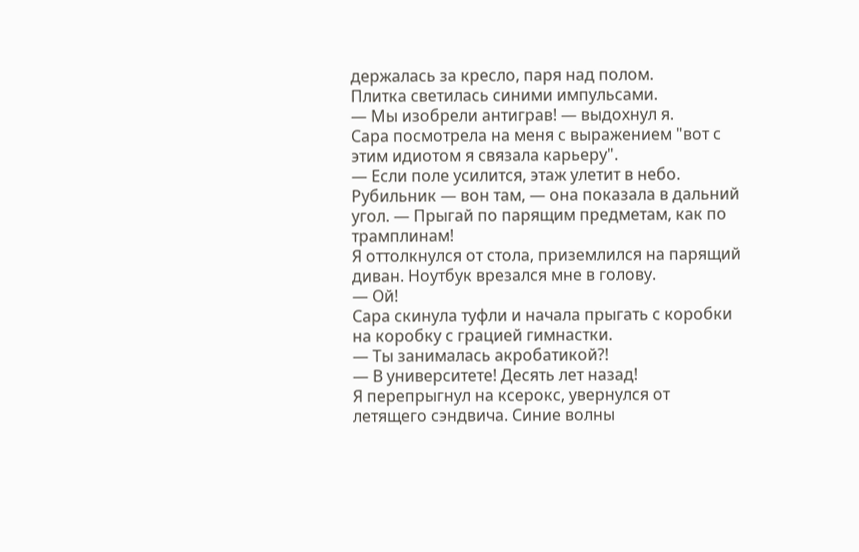держалась за кресло, паря над полом.
Плитка светилась синими импульсами.
— Мы изобрели антиграв! — выдохнул я.
Сара посмотрела на меня с выражением "вот с этим идиотом я связала карьеру".
— Если поле усилится, этаж улетит в небо. Рубильник — вон там, — она показала в дальний угол. — Прыгай по парящим предметам, как по трамплинам!
Я оттолкнулся от стола, приземлился на парящий диван. Ноутбук врезался мне в голову.
— Ой!
Сара скинула туфли и начала прыгать с коробки на коробку с грацией гимнастки.
— Ты занималась акробатикой?!
— В университете! Десять лет назад!
Я перепрыгнул на ксерокс, увернулся от летящего сэндвича. Синие волны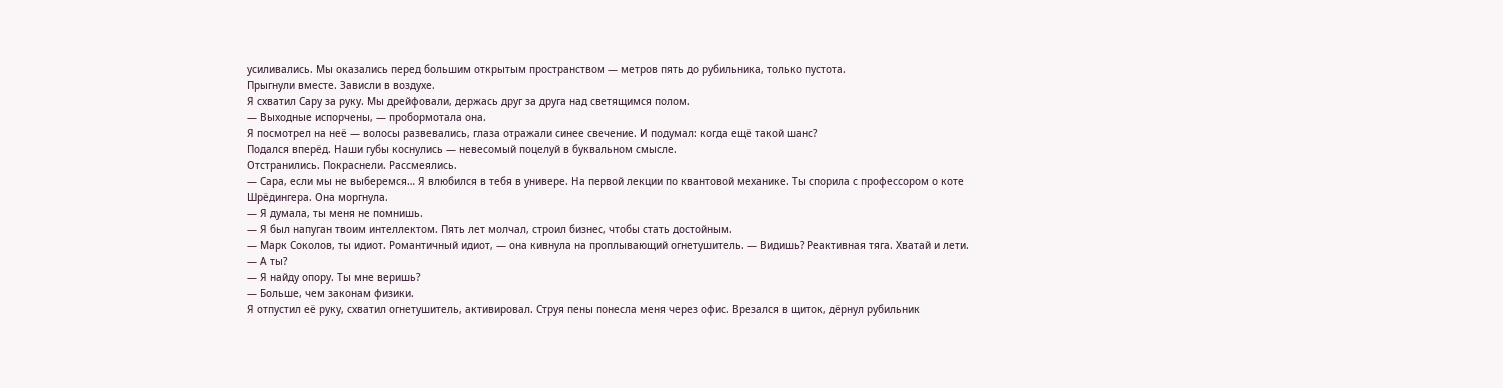усиливались. Мы оказались перед большим открытым пространством — метров пять до рубильника, только пустота.
Прыгнули вместе. Зависли в воздухе.
Я схватил Сару за руку. Мы дрейфовали, держась друг за друга над светящимся полом.
— Выходные испорчены, — пробормотала она.
Я посмотрел на неё — волосы развевались, глаза отражали синее свечение. И подумал: когда ещё такой шанс?
Подался вперёд. Наши губы коснулись — невесомый поцелуй в буквальном смысле.
Отстранились. Покраснели. Рассмеялись.
— Сара, если мы не выберемся… Я влюбился в тебя в универе. На первой лекции по квантовой механике. Ты спорила с профессором о коте Шрёдингера. Она моргнула.
— Я думала, ты меня не помнишь.
— Я был напуган твоим интеллектом. Пять лет молчал, строил бизнес, чтобы стать достойным.
— Марк Соколов, ты идиот. Романтичный идиот, — она кивнула на проплывающий огнетушитель. — Видишь? Реактивная тяга. Хватай и лети.
— А ты?
— Я найду опору. Ты мне веришь?
— Больше, чем законам физики.
Я отпустил её руку, схватил огнетушитель, активировал. Струя пены понесла меня через офис. Врезался в щиток, дёрнул рубильник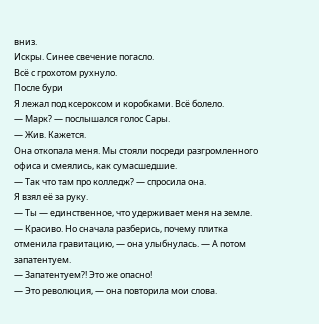вниз.
Искры. Синее свечение погасло.
Всё с грохотом рухнуло.
После бури
Я лежал под ксероксом и коробками. Всё болело.
— Марк? — послышался голос Сары.
— Жив. Кажется.
Она откопала меня. Мы стояли посреди разгромленного офиса и смеялись, как сумасшедшие.
— Так что там про колледж? — спросила она.
Я взял её за руку.
— Ты — единственное, что удерживает меня на земле.
— Красиво. Но сначала разберись, почему плитка отменила гравитацию, — она улыбнулась. — А потом запатентуем.
— Запатентуем?! Это же опасно!
— Это революция, — она повторила мои слова.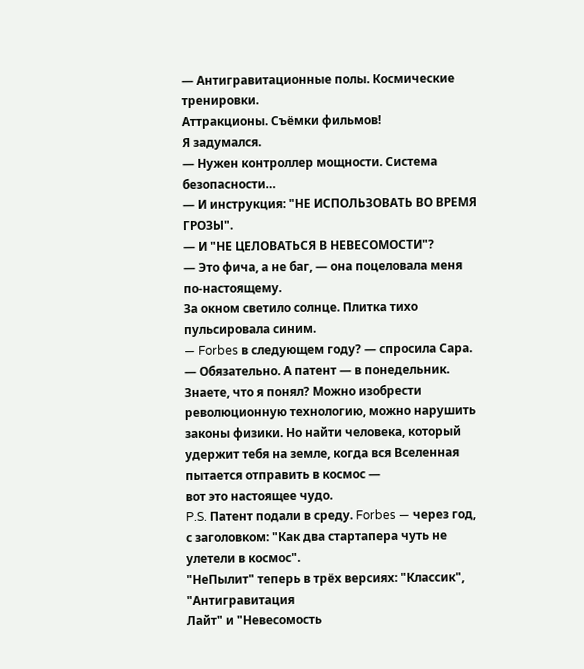— Антигравитационные полы. Космические тренировки.
Аттракционы. Съёмки фильмов!
Я задумался.
— Нужен контроллер мощности. Система безопасности…
— И инструкция: "НЕ ИСПОЛЬЗОВАТЬ ВО ВРЕМЯ ГРОЗЫ".
— И "НЕ ЦЕЛОВАТЬСЯ В НЕВЕСОМОСТИ"?
— Это фича, а не баг, — она поцеловала меня по-настоящему.
За окном светило солнце. Плитка тихо пульсировала синим.
— Forbes в следующем году? — спросила Сара.
— Обязательно. А патент — в понедельник.
Знаете, что я понял? Можно изобрести революционную технологию, можно нарушить законы физики. Но найти человека, который удержит тебя на земле, когда вся Вселенная пытается отправить в космос —
вот это настоящее чудо.
P.S. Патент подали в среду. Forbes — через год, с заголовком: "Как два стартапера чуть не улетели в космос".
"НеПылит" теперь в трёх версиях: "Классик", "Антигравитация
Лайт" и "Невесомость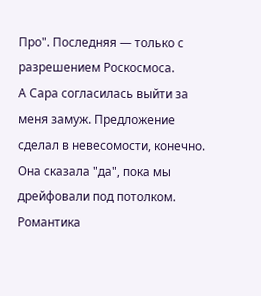Про". Последняя — только с разрешением Роскосмоса.
А Сара согласилась выйти за меня замуж. Предложение сделал в невесомости, конечно.
Она сказала "да", пока мы дрейфовали под потолком.
Романтика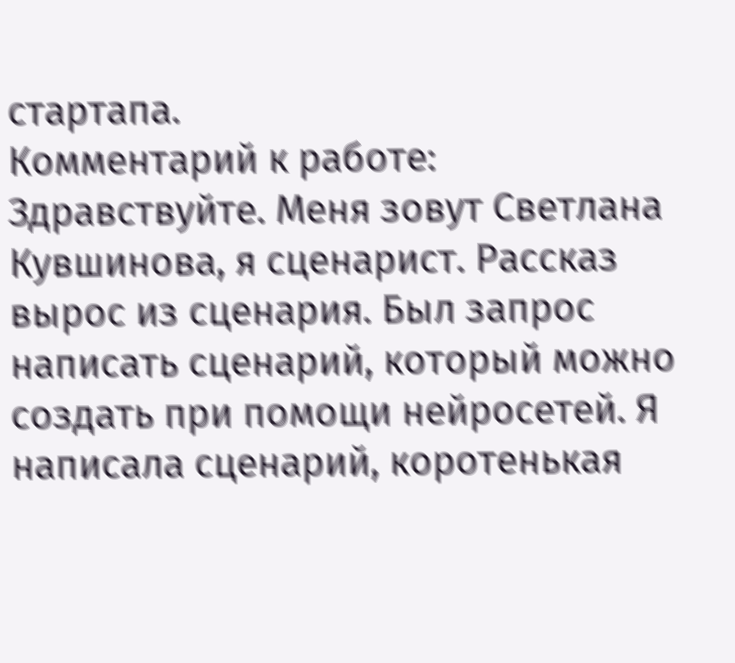стартапа.
Комментарий к работе:
Здравствуйте. Меня зовут Светлана Кувшинова, я сценарист. Рассказ вырос из сценария. Был запрос написать сценарий, который можно создать при помощи нейросетей. Я написала сценарий, коротенькая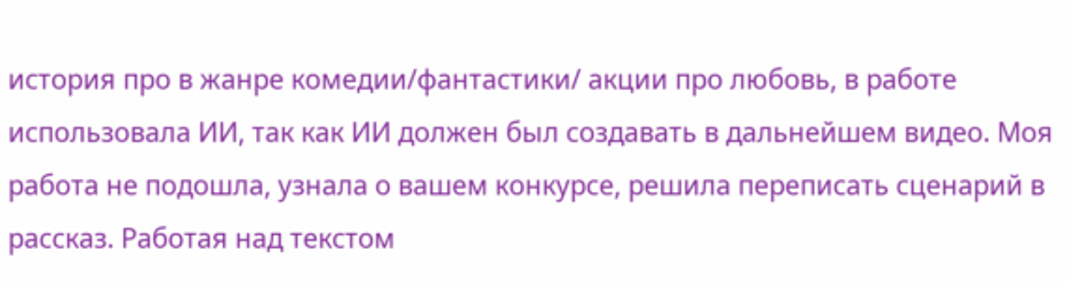история про в жанре комедии/фантастики/ акции про любовь, в работе использовала ИИ, так как ИИ должен был создавать в дальнейшем видео. Моя работа не подошла, узнала о вашем конкурсе, решила переписать сценарий в рассказ. Работая над текстом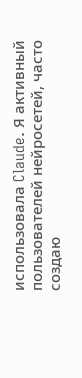использовала Claude. Я активный пользователей нейросетей, часто создаю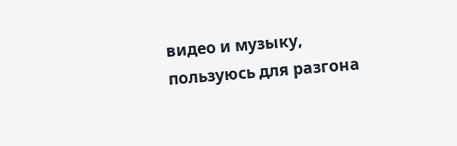видео и музыку, пользуюсь для разгона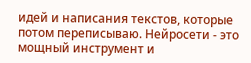идей и написания текстов, которые потом переписываю. Нейросети - это мощный инструмент и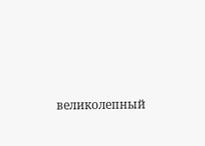великолепный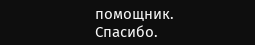помощник. Спасибо.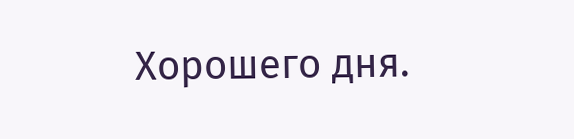Хорошего дня.